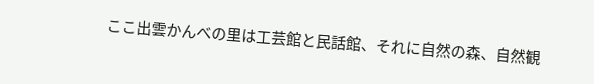ここ出雲かんべの里は工芸館と民話館、それに自然の森、自然観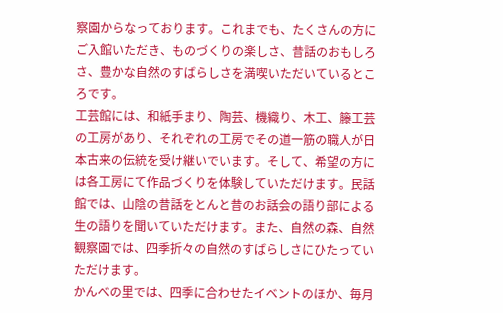察園からなっております。これまでも、たくさんの方にご入館いただき、ものづくりの楽しさ、昔話のおもしろさ、豊かな自然のすばらしさを満喫いただいているところです。
工芸館には、和紙手まり、陶芸、機織り、木工、籐工芸の工房があり、それぞれの工房でその道一筋の職人が日本古来の伝統を受け継いでいます。そして、希望の方には各工房にて作品づくりを体験していただけます。民話館では、山陰の昔話をとんと昔のお話会の語り部による生の語りを聞いていただけます。また、自然の森、自然観察園では、四季折々の自然のすばらしさにひたっていただけます。
かんべの里では、四季に合わせたイベントのほか、毎月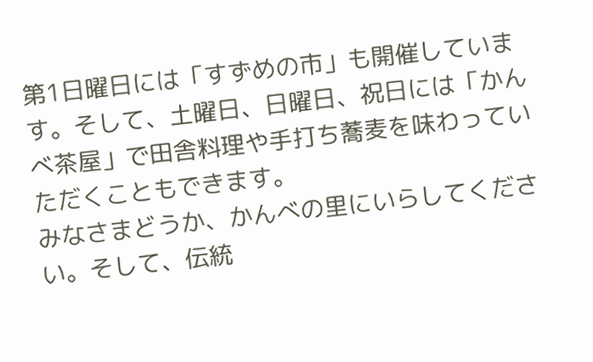第1日曜日には「すずめの市」も開催しています。そして、土曜日、日曜日、祝日には「かんべ茶屋」で田舎料理や手打ち蕎麦を味わっていただくこともできます。
みなさまどうか、かんべの里にいらしてください。そして、伝統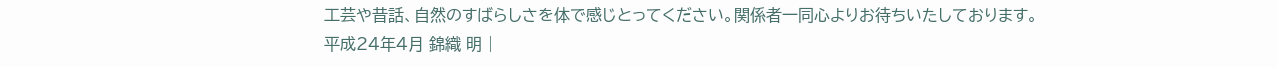工芸や昔話、自然のすばらしさを体で感じとってください。関係者一同心よりお待ちいたしております。
平成24年4月 錦織 明 |